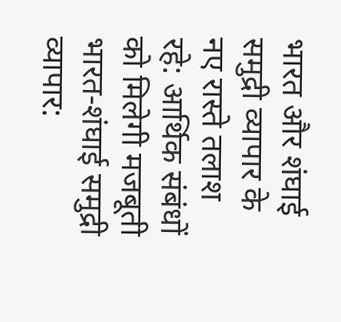भारत और शंघाई समुद्री व्यापार के नए रास्ते तलाश रहे: आर्थिक संबंधों को मिलेगी मजबूती
भारत-शंघाई समुद्री व्यापार: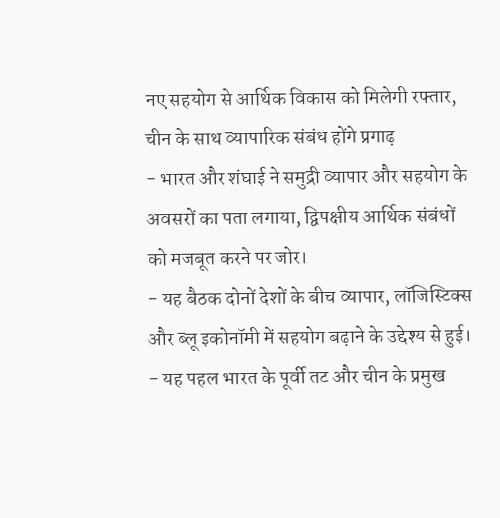नए सहयोग से आर्थिक विकास को मिलेगी रफ्तार, चीन के साथ व्यापारिक संबंध होंगे प्रगाढ़
- भारत और शंघाई ने समुद्री व्यापार और सहयोग के अवसरों का पता लगाया, द्विपक्षीय आर्थिक संबंधों को मजबूत करने पर जोर।
- यह बैठक दोनों देशों के बीच व्यापार, लॉजिस्टिक्स और ब्लू इकोनॉमी में सहयोग बढ़ाने के उद्देश्य से हुई।
- यह पहल भारत के पूर्वी तट और चीन के प्रमुख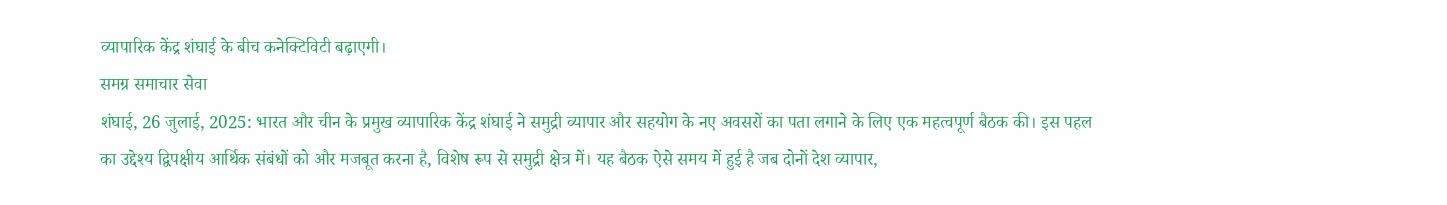व्यापारिक केंद्र शंघाई के बीच कनेक्टिविटी बढ़ाएगी।
समग्र समाचार सेवा
शंघाई, 26 जुलाई, 2025: भारत और चीन के प्रमुख व्यापारिक केंद्र शंघाई ने समुद्री व्यापार और सहयोग के नए अवसरों का पता लगाने के लिए एक महत्वपूर्ण बैठक की। इस पहल का उद्देश्य द्विपक्षीय आर्थिक संबंधों को और मजबूत करना है, विशेष रूप से समुद्री क्षेत्र में। यह बैठक ऐसे समय में हुई है जब दोनों देश व्यापार,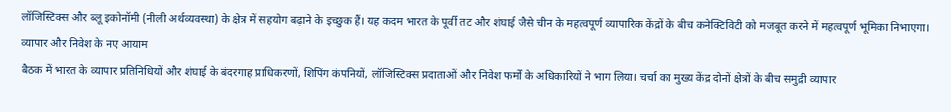लॉजिस्टिक्स और ब्लू इकोनॉमी (नीली अर्थव्यवस्था) के क्षेत्र में सहयोग बढ़ाने के इच्छुक हैं। यह कदम भारत के पूर्वी तट और शंघाई जैसे चीन के महत्वपूर्ण व्यापारिक केंद्रों के बीच कनेक्टिविटी को मजबूत करने में महत्वपूर्ण भूमिका निभाएगा।
व्यापार और निवेश के नए आयाम
बैठक में भारत के व्यापार प्रतिनिधियों और शंघाई के बंदरगाह प्राधिकरणों, शिपिंग कंपनियों, लॉजिस्टिक्स प्रदाताओं और निवेश फर्मों के अधिकारियों ने भाग लिया। चर्चा का मुख्य केंद्र दोनों क्षेत्रों के बीच समुद्री व्यापार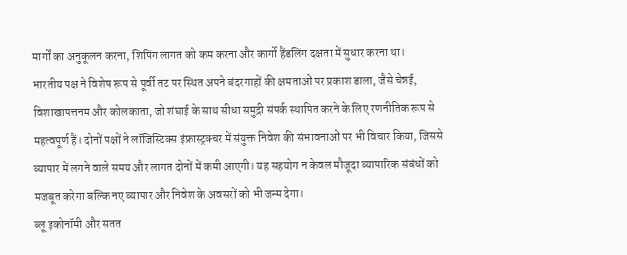मार्गों का अनुकूलन करना, शिपिंग लागत को कम करना और कार्गो हैंडलिंग दक्षता में सुधार करना था।
भारतीय पक्ष ने विशेष रूप से पूर्वी तट पर स्थित अपने बंदरगाहों की क्षमताओं पर प्रकाश डाला, जैसे चेन्नई, विशाखापत्तनम और कोलकाता, जो शंघाई के साथ सीधा समुद्री संपर्क स्थापित करने के लिए रणनीतिक रूप से महत्वपूर्ण हैं। दोनों पक्षों ने लॉजिस्टिक्स इंफ्रास्ट्रक्चर में संयुक्त निवेश की संभावनाओं पर भी विचार किया, जिससे व्यापार में लगने वाले समय और लागत दोनों में कमी आएगी। यह सहयोग न केवल मौजूदा व्यापारिक संबंधों को मजबूत करेगा बल्कि नए व्यापार और निवेश के अवसरों को भी जन्म देगा।
ब्लू इकोनॉमी और सतत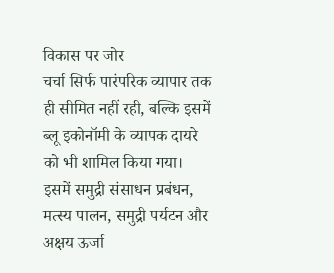विकास पर जोर
चर्चा सिर्फ पारंपरिक व्यापार तक ही सीमित नहीं रही, बल्कि इसमें ब्लू इकोनॉमी के व्यापक दायरे को भी शामिल किया गया। इसमें समुद्री संसाधन प्रबंधन, मत्स्य पालन, समुद्री पर्यटन और अक्षय ऊर्जा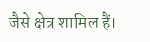जैसे क्षेत्र शामिल हैं।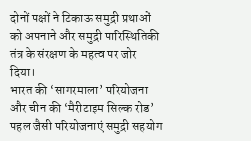दोनों पक्षों ने टिकाऊ समुद्री प्रथाओं को अपनाने और समुद्री पारिस्थितिकी तंत्र के संरक्षण के महत्व पर जोर दिया।
भारत की ‘सागरमाला’ परियोजना और चीन की ‘मैरीटाइम सिल्क रोड’ पहल जैसी परियोजनाएं समुद्री सहयोग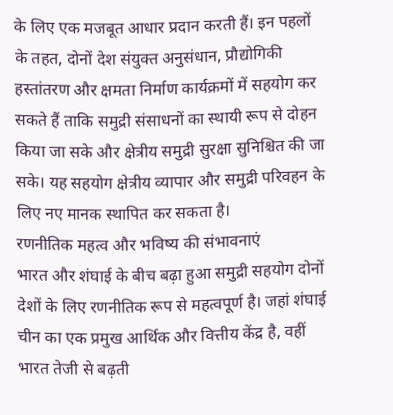के लिए एक मजबूत आधार प्रदान करती हैं। इन पहलों के तहत, दोनों देश संयुक्त अनुसंधान, प्रौद्योगिकी हस्तांतरण और क्षमता निर्माण कार्यक्रमों में सहयोग कर सकते हैं ताकि समुद्री संसाधनों का स्थायी रूप से दोहन किया जा सके और क्षेत्रीय समुद्री सुरक्षा सुनिश्चित की जा सके। यह सहयोग क्षेत्रीय व्यापार और समुद्री परिवहन के लिए नए मानक स्थापित कर सकता है।
रणनीतिक महत्व और भविष्य की संभावनाएं
भारत और शंघाई के बीच बढ़ा हुआ समुद्री सहयोग दोनों देशों के लिए रणनीतिक रूप से महत्वपूर्ण है। जहां शंघाई चीन का एक प्रमुख आर्थिक और वित्तीय केंद्र है, वहीं भारत तेजी से बढ़ती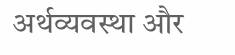अर्थव्यवस्था और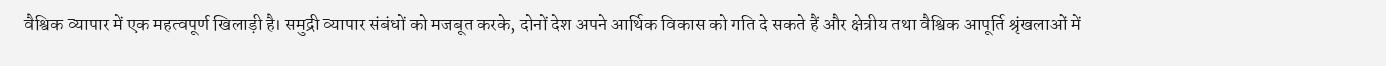वैश्विक व्यापार में एक महत्वपूर्ण खिलाड़ी है। समुद्री व्यापार संबंधों को मजबूत करके, दोनों देश अपने आर्थिक विकास को गति दे सकते हैं और क्षेत्रीय तथा वैश्विक आपूर्ति श्रृंखलाओं में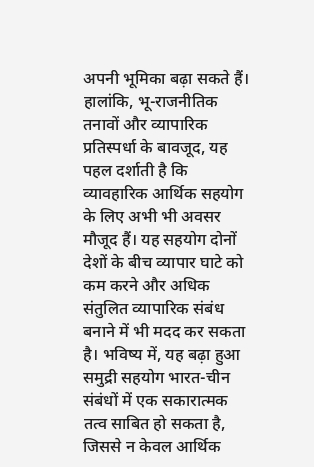अपनी भूमिका बढ़ा सकते हैं।
हालांकि, भू-राजनीतिक तनावों और व्यापारिक प्रतिस्पर्धा के बावजूद, यह पहल दर्शाती है कि व्यावहारिक आर्थिक सहयोग के लिए अभी भी अवसर मौजूद हैं। यह सहयोग दोनों देशों के बीच व्यापार घाटे को कम करने और अधिक संतुलित व्यापारिक संबंध बनाने में भी मदद कर सकता है। भविष्य में, यह बढ़ा हुआ समुद्री सहयोग भारत-चीन संबंधों में एक सकारात्मक तत्व साबित हो सकता है, जिससे न केवल आर्थिक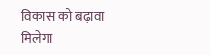विकास को बढ़ावा मिलेगा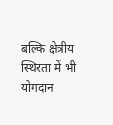बल्कि क्षेत्रीय स्थिरता में भी योगदान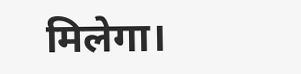मिलेगा।